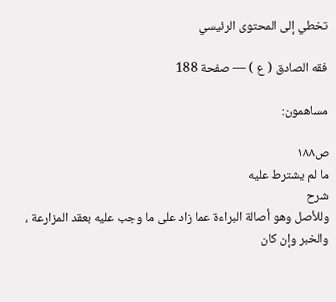تخطي إلى المحتوى الرئيسي

فقه الصادق ( ع ) — صفحة 188

مساهمون:

ص١٨٨
ما لم يشترط عليه
شرح
وللأصل وهو أصالة البراءة عما زاد على ما وجب عليه بعقد المزارعة ، والخبر وإن كان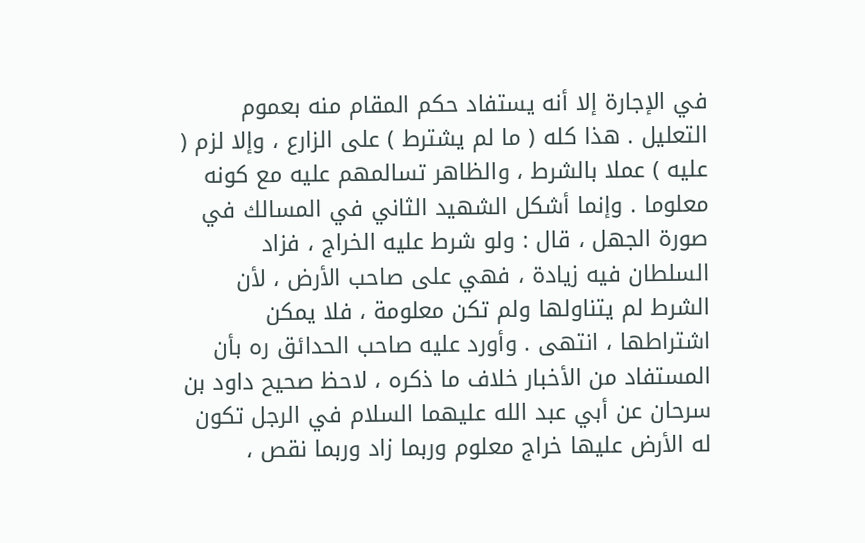في الإجارة إلا أنه يستفاد حكم المقام منه بعموم التعليل . هذا كله ( ما لم يشترط ) على الزارع ، وإلا لزم ( عليه ) عملا بالشرط ، والظاهر تسالمهم عليه مع كونه معلوما . وإنما أشكل الشهيد الثاني في المسالك في صورة الجهل ، قال : ولو شرط عليه الخراج ، فزاد السلطان فيه زيادة ، فهي على صاحب الأرض ، لأن الشرط لم يتناولها ولم تكن معلومة ، فلا يمكن اشتراطها ، انتهى . وأورد عليه صاحب الحدائق ره بأن المستفاد من الأخبار خلاف ما ذكره ، لاحظ صحيح داود بن سرحان عن أبي عبد الله عليهما السلام في الرجل تكون له الأرض عليها خراج معلوم وربما زاد وربما نقص ،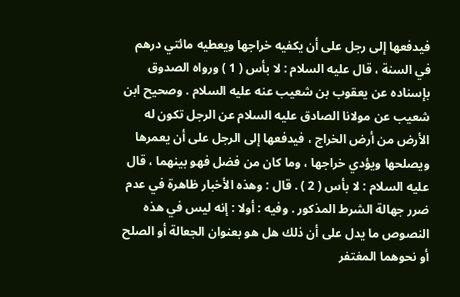فيدفعها إلى رجل على أن يكفيه خراجها ويعطيه مائتي درهم في السنة ، قال عليه السلام : لا بأس ( 1 ) ورواه الصدوق بإسناده عن يعقوب بن شعيب عنه عليه السلام . وصحيح ابن شعيب عن مولانا الصادق عليه السلام عن الرجل تكون له الأرض من أرض الخراج ، فيدفعها إلى الرجل على أن يعمرها ويصلحها ويؤدي خراجها ، وما كان من فضل فهو بينهما ، قال عليه السلام : لا بأس ( 2 ) . قال : وهذه الأخبار ظاهرة في عدم ضرر جهالة الشرط المذكور . وفيه : أولا : إنه ليس في هذه النصوص ما يدل على أن ذلك هل هو بعنوان الجعالة أو الصلح أو نحوهما المغتفر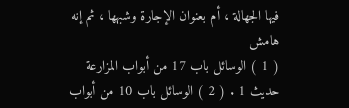فيها الجهالة ، أم بعنوان الإجارة وشبهها ، ثم إنه
هامش
( 1 ) الوسائل باب 17 من أبواب المزارعة حديث 1 . ( 2 ) الوسائل باب 10 من أبواب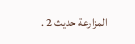المزارعة حديث 2 .